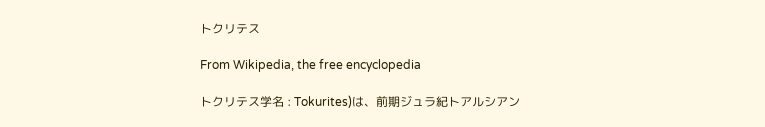トクリテス

From Wikipedia, the free encyclopedia

トクリテス学名 : Tokurites)は、前期ジュラ紀トアルシアン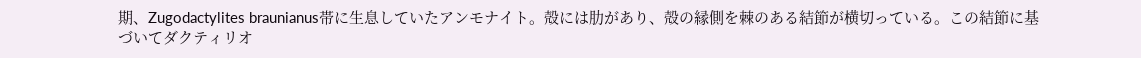期、Zugodactylites braunianus帯に生息していたアンモナイト。殻には肋があり、殻の縁側を棘のある結節が横切っている。この結節に基づいてダクティリオ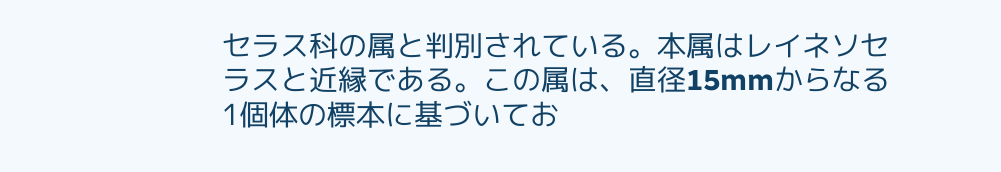セラス科の属と判別されている。本属はレイネソセラスと近縁である。この属は、直径15mmからなる1個体の標本に基づいてお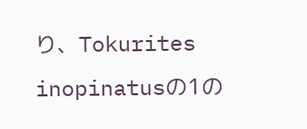り、Tokurites inopinatusの1の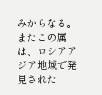みからなる。またこの属は、ロシアアジア地域で発見された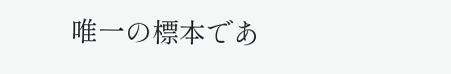唯一の標本であ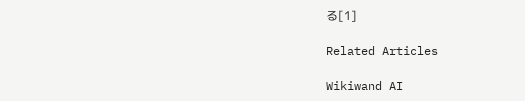る[1]

Related Articles

Wikiwand AI